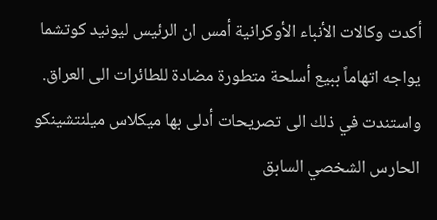أكدت وكالات الأنباء الأوكرانية أمس ان الرئيس ليونيد كوتشما يواجه اتهاماً ببيع أسلحة متطورة مضادة للطائرات الى العراق. واستندت في ذلك الى تصريحات أدلى بها ميكلاس ميلنتشينكو الحارس الشخصي السابق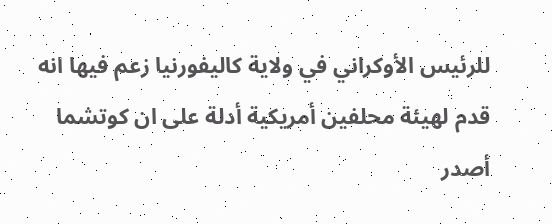للرئيس الأوكراني في ولاية كاليفورنيا زعم فيها انه قدم لهيئة محلفين أمريكية أدلة على ان كوتشما أصدر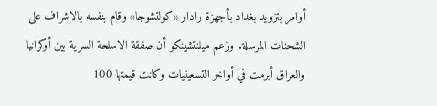أوامر بتزويد بغداد بأجهزة رادار «كولتشوجا» وقام بنفسه بالاشراف على الشحنات المرسلة. وزعم ميلنتشينكو أن صفقة الاسلحة السرية بين أوكرانيا والعراق أبرمت في أواخر التسعينيات وكانت قيمتها 100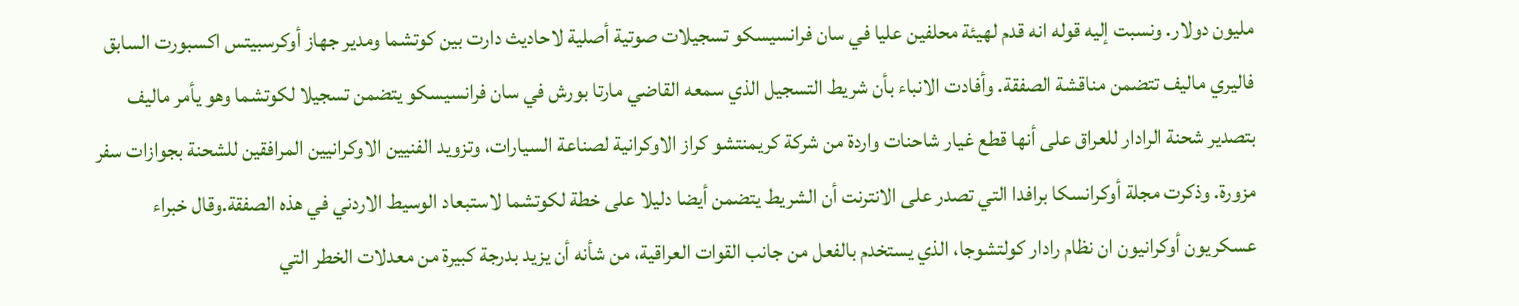مليون دولار. ونسبت إليه قوله انه قدم لهيئة محلفين عليا في سان فرانسيسكو تسجيلات صوتية أصلية لاحاديث دارت بين كوتشما ومدير جهاز أوكرسبيتس اكسبورت السابق فاليري ماليف تتضمن مناقشة الصفقة. وأفادت الانباء بأن شريط التسجيل الذي سمعه القاضي مارتا بورش في سان فرانسيسكو يتضمن تسجيلا لكوتشما وهو يأمر ماليف بتصدير شحنة الرادار للعراق على أنها قطع غيار شاحنات واردة من شركة كريمنتشو كراز الاوكرانية لصناعة السيارات، وتزويد الفنيين الاوكرانيين المرافقين للشحنة بجوازات سفر مزورة. وذكرت مجلة أوكرانسكا برافدا التي تصدر على الانترنت أن الشريط يتضمن أيضا دليلا على خطة لكوتشما لاستبعاد الوسيط الاردني في هذه الصفقة.وقال خبراء عسكريون أوكرانيون ان نظام رادار كولتشوجا، الذي يستخدم بالفعل من جانب القوات العراقية، من شأنه أن يزيد بدرجة كبيرة من معدلات الخطر التي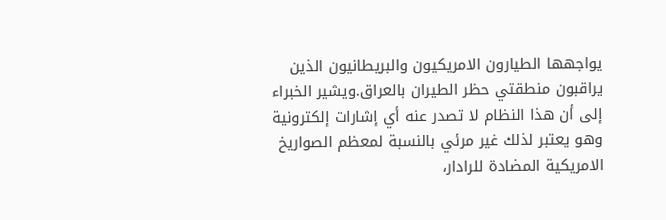يواجهها الطيارون الامريكيون والبريطانيون الذين يراقبون منطقتي حظر الطيران بالعراق.ويشير الخبراء إلى أن هذا النظام لا تصدر عنه أي إشارات إلكترونية وهو يعتبر لذلك غير مرئي بالنسبة لمعظم الصواريخ الامريكية المضادة للرادار،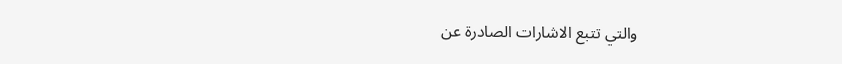والتي تتبع الاشارات الصادرة عن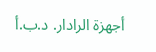أجهزة الرادار. د.ب.أ